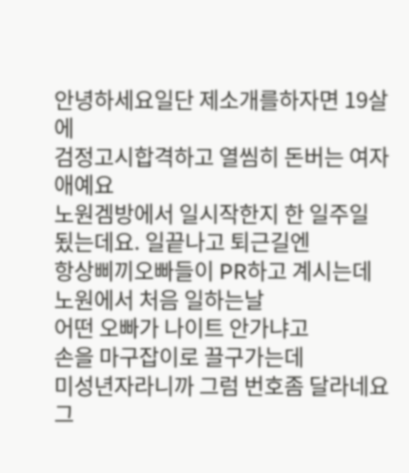안녕하세요일단 제소개를하자면 19살에
검정고시합격하고 열씸히 돈버는 여자애예요
노원겜방에서 일시작한지 한 일주일
됬는데요. 일끝나고 퇴근길엔
항상삐끼오빠들이 PR하고 계시는데
노원에서 처음 일하는날
어떤 오빠가 나이트 안가냐고
손을 마구잡이로 끌구가는데
미성년자라니까 그럼 번호좀 달라네요
그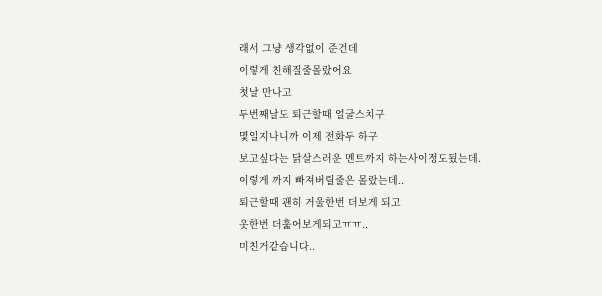래서 그냥 생각없이 준건데
이렇게 친해질줄몰랐어요
첫날 만나고
두번째날도 퇴근할때 얼굴스치구
몇일지나니까 이제 전화두 하구
보고싶다는 닭살스러운 멘트까지 하는사이정도됬는데.
이렇게 까지 빠져버릴줄은 몰랐는데..
퇴근할때 괜히 거울한번 더보게 되고
옷한번 더훑어보게되고ㅠㅠ..
미친거같습니다..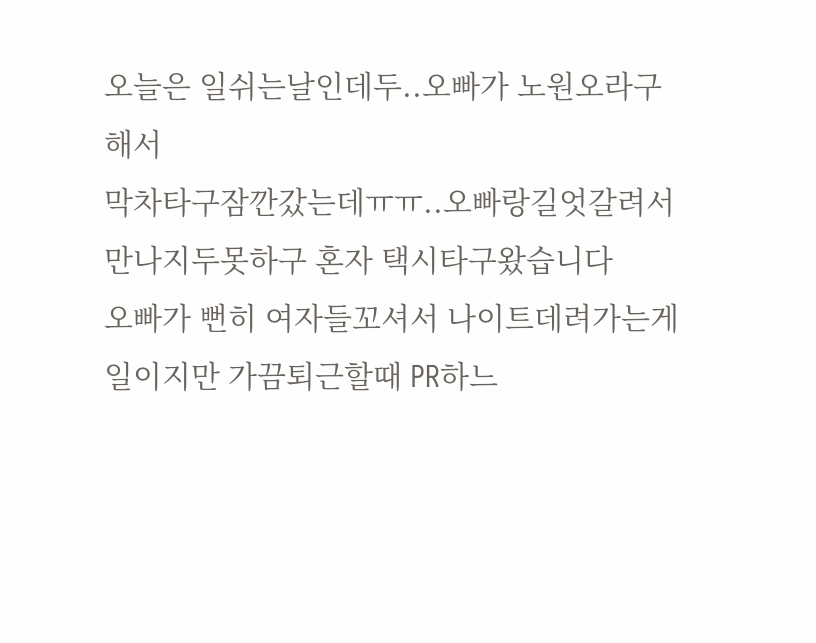오늘은 일쉬는날인데두..오빠가 노원오라구해서
막차타구잠깐갔는데ㅠㅠ..오빠랑길엇갈려서
만나지두못하구 혼자 택시타구왔습니다
오빠가 뻔히 여자들꼬셔서 나이트데려가는게
일이지만 가끔퇴근할때 PR하느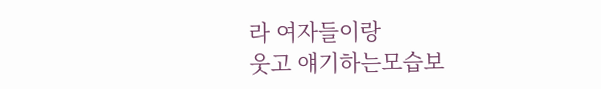라 여자들이랑
웃고 얘기하는모습보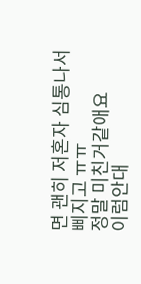면 괜히 저혼자 심통나서 삐지고 ㅠㅠ
정말 미친거같애요
이럼안대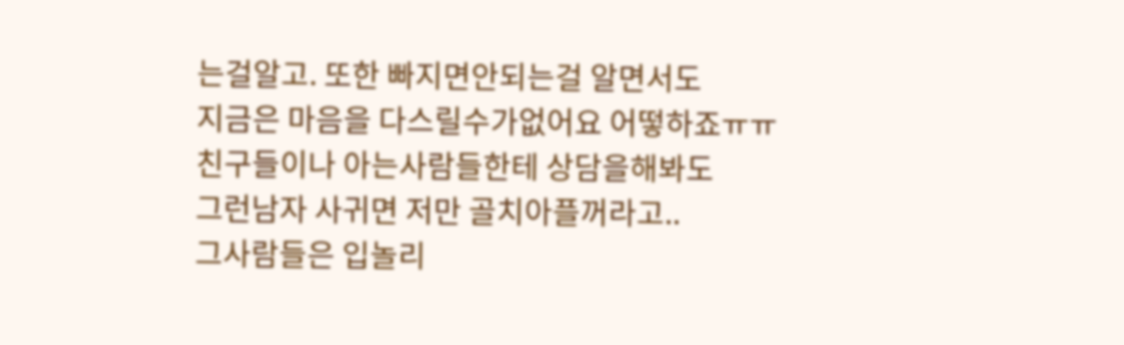는걸알고. 또한 빠지면안되는걸 알면서도
지금은 마음을 다스릴수가없어요 어떻하죠ㅠㅠ
친구들이나 아는사람들한테 상담을해봐도
그런남자 사귀면 저만 골치아플꺼라고..
그사람들은 입놀리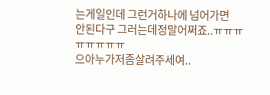는게일인데 그런거하나에 넘어가면
안된다구 그러는데정말어쩌죠..ㅠㅠㅠㅠㅠㅠㅠㅠ
으아누가저좀살려주세여..